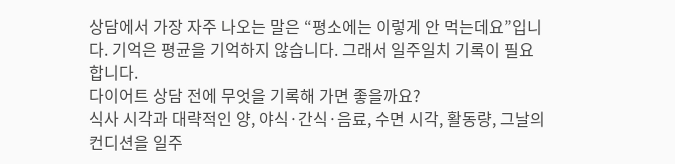상담에서 가장 자주 나오는 말은 “평소에는 이렇게 안 먹는데요”입니다. 기억은 평균을 기억하지 않습니다. 그래서 일주일치 기록이 필요합니다.
다이어트 상담 전에 무엇을 기록해 가면 좋을까요?
식사 시각과 대략적인 양, 야식·간식·음료, 수면 시각, 활동량, 그날의 컨디션을 일주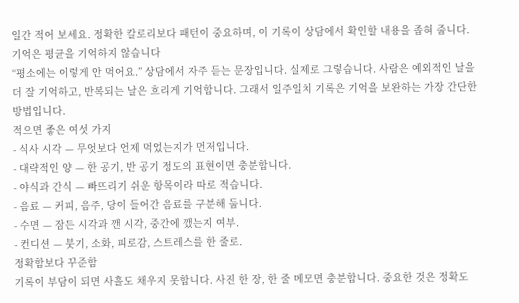일간 적어 보세요. 정확한 칼로리보다 패턴이 중요하며, 이 기록이 상담에서 확인할 내용을 좁혀 줍니다.
기억은 평균을 기억하지 않습니다
“평소에는 이렇게 안 먹어요.” 상담에서 자주 듣는 문장입니다. 실제로 그렇습니다. 사람은 예외적인 날을 더 잘 기억하고, 반복되는 날은 흐리게 기억합니다. 그래서 일주일치 기록은 기억을 보완하는 가장 간단한 방법입니다.
적으면 좋은 여섯 가지
- 식사 시각 — 무엇보다 언제 먹었는지가 먼저입니다.
- 대략적인 양 — 한 공기, 반 공기 정도의 표현이면 충분합니다.
- 야식과 간식 — 빠뜨리기 쉬운 항목이라 따로 적습니다.
- 음료 — 커피, 음주, 당이 들어간 음료를 구분해 둡니다.
- 수면 — 잠든 시각과 깬 시각, 중간에 깼는지 여부.
- 컨디션 — 붓기, 소화, 피로감, 스트레스를 한 줄로.
정확함보다 꾸준함
기록이 부담이 되면 사흘도 채우지 못합니다. 사진 한 장, 한 줄 메모면 충분합니다. 중요한 것은 정확도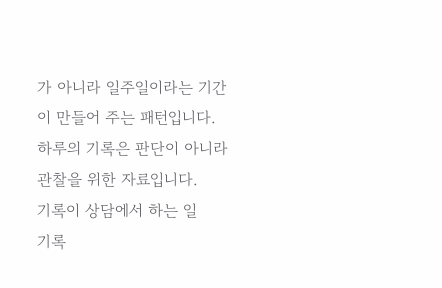가 아니라 일주일이라는 기간이 만들어 주는 패턴입니다.
하루의 기록은 판단이 아니라
관찰을 위한 자료입니다.
기록이 상담에서 하는 일
기록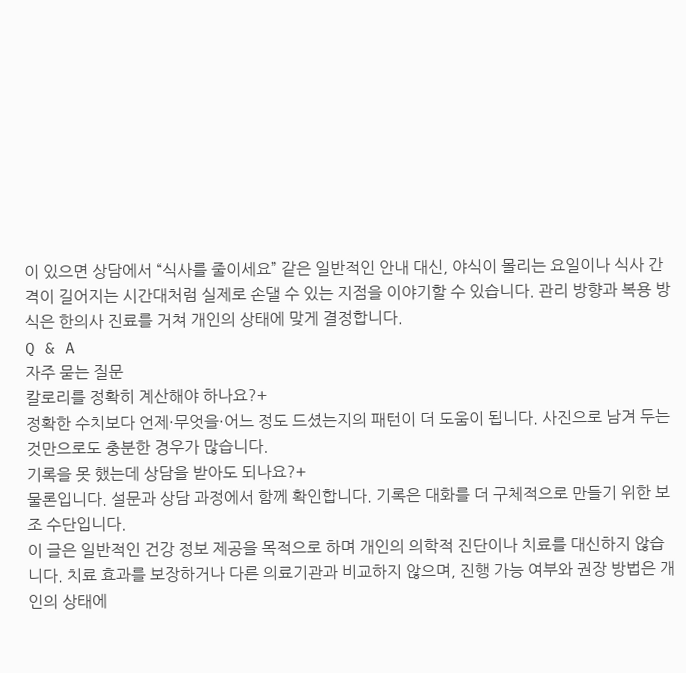이 있으면 상담에서 “식사를 줄이세요” 같은 일반적인 안내 대신, 야식이 몰리는 요일이나 식사 간격이 길어지는 시간대처럼 실제로 손댈 수 있는 지점을 이야기할 수 있습니다. 관리 방향과 복용 방식은 한의사 진료를 거쳐 개인의 상태에 맞게 결정합니다.
Q & A
자주 묻는 질문
칼로리를 정확히 계산해야 하나요?+
정확한 수치보다 언제·무엇을·어느 정도 드셨는지의 패턴이 더 도움이 됩니다. 사진으로 남겨 두는 것만으로도 충분한 경우가 많습니다.
기록을 못 했는데 상담을 받아도 되나요?+
물론입니다. 설문과 상담 과정에서 함께 확인합니다. 기록은 대화를 더 구체적으로 만들기 위한 보조 수단입니다.
이 글은 일반적인 건강 정보 제공을 목적으로 하며 개인의 의학적 진단이나 치료를 대신하지 않습니다. 치료 효과를 보장하거나 다른 의료기관과 비교하지 않으며, 진행 가능 여부와 권장 방법은 개인의 상태에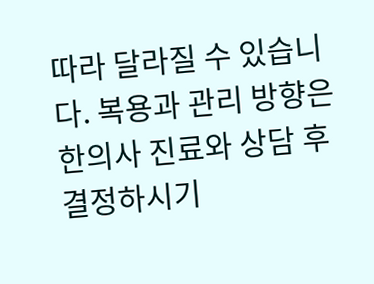따라 달라질 수 있습니다. 복용과 관리 방향은 한의사 진료와 상담 후 결정하시기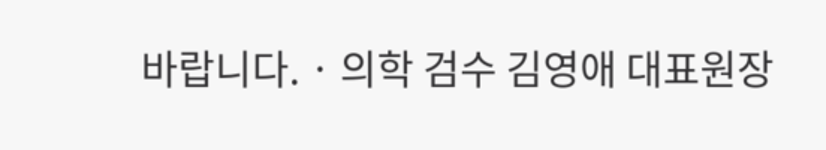바랍니다. · 의학 검수 김영애 대표원장